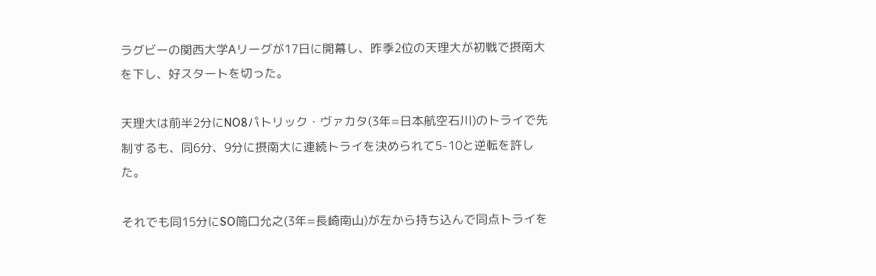ラグビーの関西大学Aリーグが17日に開幕し、昨季2位の天理大が初戦で摂南大を下し、好スタートを切った。

天理大は前半2分にNO8パトリック・ヴァカタ(3年=日本航空石川)のトライで先制するも、同6分、9分に摂南大に連続トライを決められて5-10と逆転を許した。

それでも同15分にSO筒口允之(3年=長崎南山)が左から持ち込んで同点トライを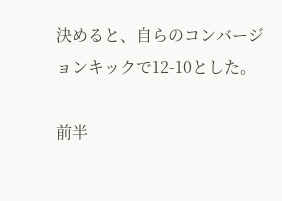決めると、自らのコンバージョンキックで12-10とした。

前半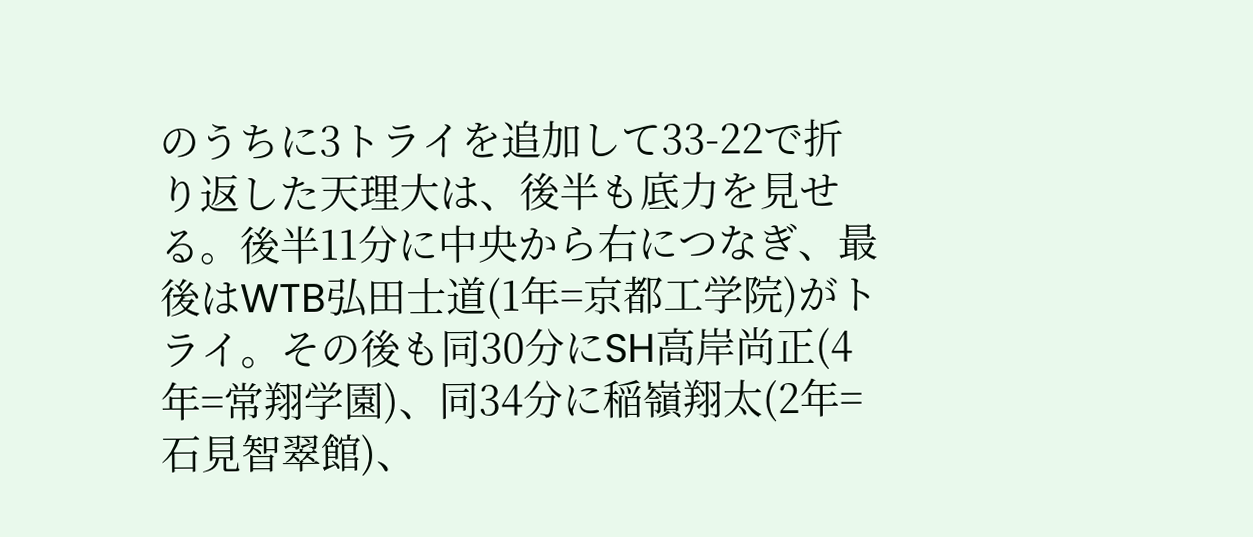のうちに3トライを追加して33-22で折り返した天理大は、後半も底力を見せる。後半11分に中央から右につなぎ、最後はWTB弘田士道(1年=京都工学院)がトライ。その後も同30分にSH高岸尚正(4年=常翔学園)、同34分に稲嶺翔太(2年=石見智翠館)、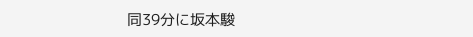同39分に坂本駿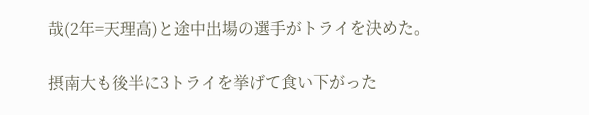哉(2年=天理高)と途中出場の選手がトライを決めた。

摂南大も後半に3トライを挙げて食い下がった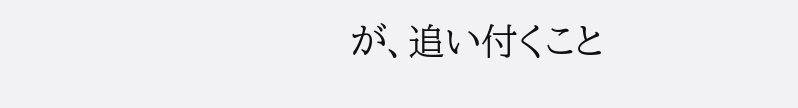が、追い付くこと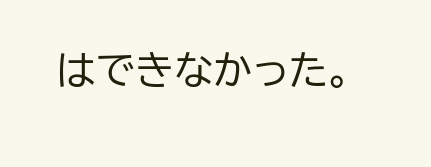はできなかった。